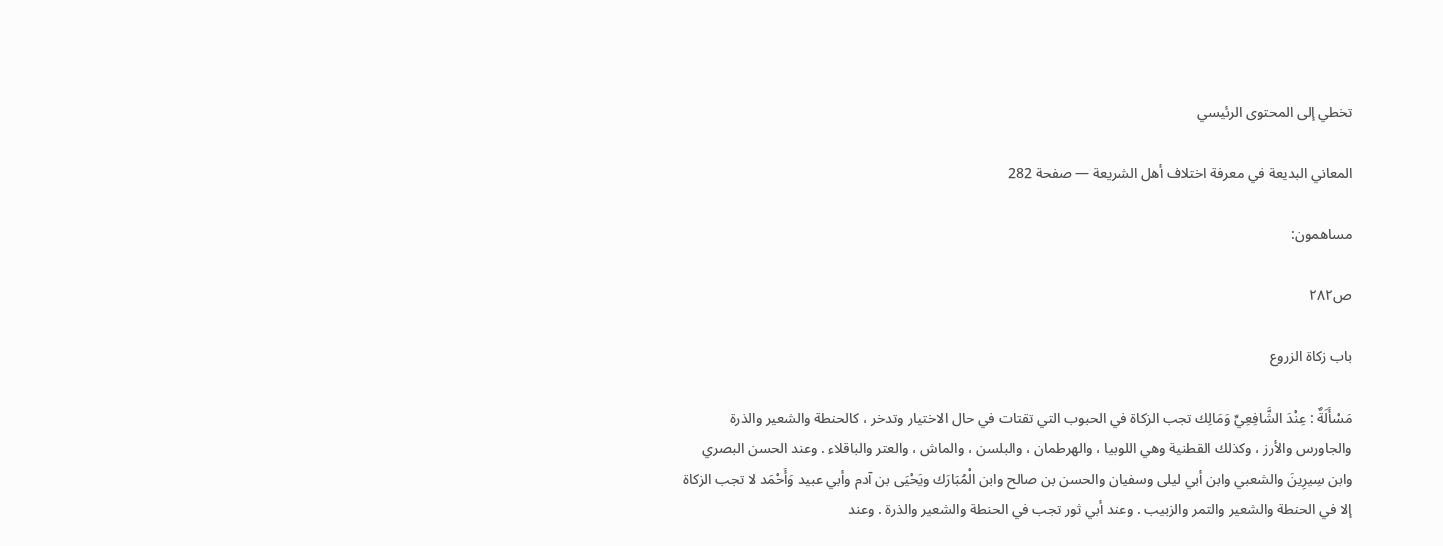تخطي إلى المحتوى الرئيسي

المعاني البديعة في معرفة اختلاف أهل الشريعة — صفحة 282

مساهمون:

ص٢٨٢

باب زكاة الزروع

مَسْأَلَةٌ : عِنْدَ الشَّافِعِيِّ وَمَالِك تجب الزكاة في الحبوب التي تقتات في حال الاختيار وتدخر ، كالحنطة والشعير والذرة والجاورس والأرز ، وكذلك القطنية وهي اللوبيا ، والهرطمان ، والبلسن ، والماش ، والعتر والباقلاء . وعند الحسن البصري وابن سِيرِينَ والشعبي وابن أبي ليلى وسفيان والحسن بن صالح وابن الْمُبَارَك ويَحْيَى بن آدم وأبي عبيد وَأَحْمَد لا تجب الزكاة إلا في الحنطة والشعير والتمر والزبيب . وعند أبي ثور تجب في الحنطة والشعير والذرة . وعند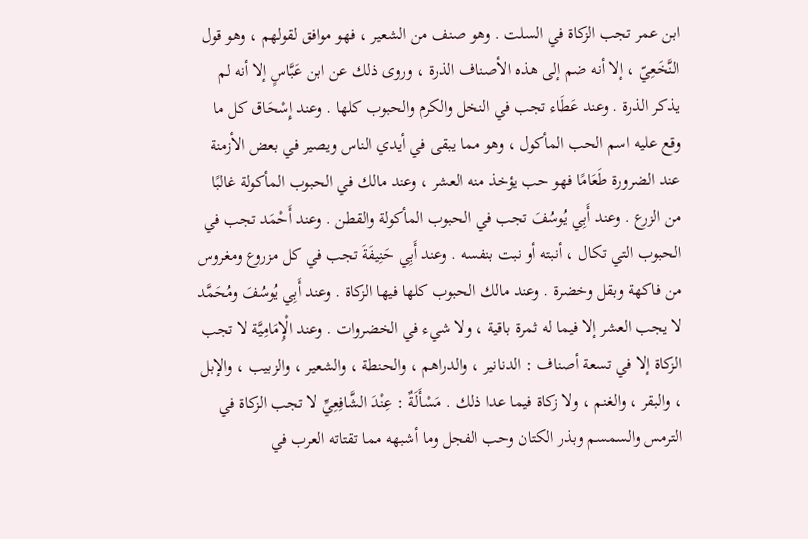ابن عمر تجب الزكاة في السلت . وهو صنف من الشعير ، فهو موافق لقولهم ، وهو قول النَّخَعِيّ ، إلا أنه ضم إلى هذه الأصناف الذرة ، وروى ذلك عن ابن عَبَّاسٍ إلا أنه لم يذكر الذرة . وعند عَطَاء تجب في النخل والكرم والحبوب كلها . وعند إِسْحَاق كل ما وقع عليه اسم الحب المأكول ، وهو مما يبقى في أيدي الناس ويصير في بعض الأزمنة عند الضرورة طَعَامًا فهو حب يؤخذ منه العشر ، وعند مالك في الحبوب المأكولة غالبًا من الزرع . وعند أَبِي يُوسُفَ تجب في الحبوب المأكولة والقطن . وعند أَحْمَد تجب في الحبوب التي تكال ، أنبته أو نبت بنفسه . وعند أَبِي حَنِيفَةَ تجب في كل مزروع ومغروس من فاكهة وبقل وخضرة . وعند مالك الحبوب كلها فيها الزكاة . وعند أَبِي يُوسُفَ ومُحَمَّد لا يجب العشر إلا فيما له ثمرة باقية ، ولا شيء في الخضروات . وعند الْإِمَامِيَّة لا تجب الزكاة إلا في تسعة أصناف : الدنانير ، والدراهم ، والحنطة ، والشعير ، والزبيب ، والإبل ، والبقر ، والغنم ، ولا زكاة فيما عدا ذلك . مَسْأَلَةٌ : عِنْدَ الشَّافِعِيِّ لا تجب الزكاة في الترمس والسمسم وبذر الكتان وحب الفجل وما أشبهه مما تقتاته العرب في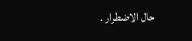حال الاضطرار .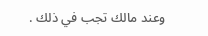وعند مالك تجب في ذلك .